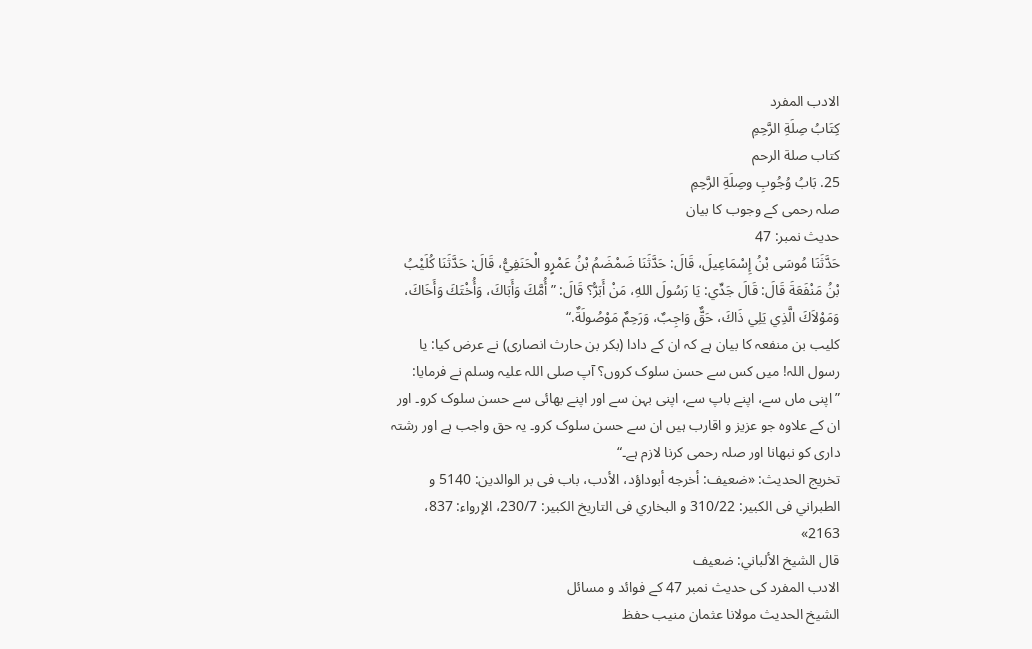الادب المفرد
كِتَابُ صِلَةِ الرَّحِمِ
كتاب صلة الرحم
25. بَابُ وُجُوبِ وصِلَةِ الرَّحِمِ
صلہ رحمی کے وجوب کا بیان
حدیث نمبر: 47
حَدَّثَنَا مُوسَى بْنُ إِسْمَاعِيلَ، قَالَ: حَدَّثَنَا ضَمْضَمُ بْنُ عَمْرٍو الْحَنَفِيُّ، قَالَ: حَدَّثَنَا كُلَيْبُ بْنُ مَنْفَعَةَ قَالَ: قَالَ جَدِّي: يَا رَسُولَ اللهِ، مَنْ أَبَرُّ؟ قَالَ: ”أُمَّكَ وَأَبَاكَ، وَأُخْتَكَ وَأَخَاكَ، وَمَوْلاَكَ الَّذِي يَلِي ذَاكَ، حَقٌّ وَاجِبٌ، وَرَحِمٌ مَوْصُولَةٌ.“
کلیب بن منفعہ کا بیان ہے کہ ان کے دادا (بکر بن حارث انصاری) نے عرض کیا: یا رسول اللہ! میں کس سے حسن سلوک کروں؟ آپ صلی اللہ علیہ وسلم نے فرمایا: ”اپنی ماں سے، اپنے باپ سے، اپنی بہن سے اور اپنے بھائی سے حسن سلوک کرو۔ اور ان کے علاوہ جو عزیز و اقارب ہیں ان سے حسن سلوک کرو۔ یہ حق واجب ہے اور رشتہ داری کو نبھانا اور صلہ رحمی کرنا لازم ہے۔“
تخریج الحدیث: «ضعيف: أخرجه أبوداؤد، الأدب، باب فى بر الوالدين: 5140 و الطبراني فى الكبير: 310/22 و البخاري فى التاريخ الكبير: 230/7، الإرواء: 837، 2163»
قال الشيخ الألباني: ضعیف
الادب المفرد کی حدیث نمبر 47 کے فوائد و مسائل
الشيخ الحديث مولانا عثمان منيب حفظ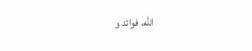الله، فوائد و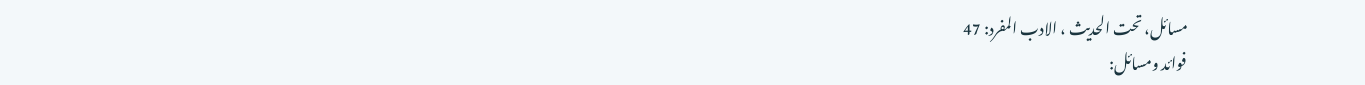مسائل، تحت الحديث ، الادب المفرد: 47
فوائد ومسائل: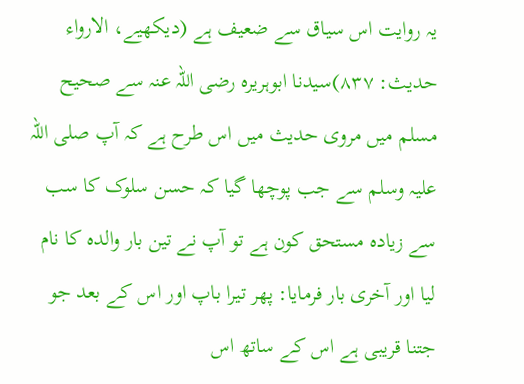یہ روایت اس سیاق سے ضعیف ہے (دیکھیے، الارواء حدیث: ۸۳۷)سیدنا ابوہریرہ رضی اللہ عنہ سے صحیح مسلم میں مروی حدیث میں اس طرح ہے کہ آپ صلی اللہ علیہ وسلم سے جب پوچھا گیا کہ حسن سلوک کا سب سے زیادہ مستحق کون ہے تو آپ نے تین بار والدہ کا نام لیا اور آخری بار فرمایا: پھر تیرا باپ اور اس کے بعد جو جتنا قریبی ہے اس کے ساتھ اس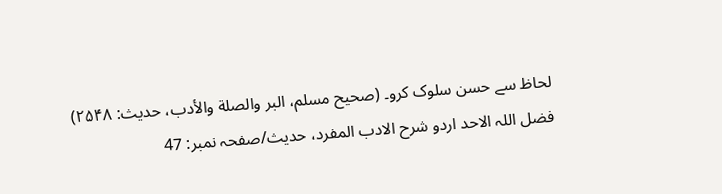لحاظ سے حسن سلوک کرو۔ (صحیح مسلم، البر والصلة والأدب، حدیث: ۲۵۴۸)
فضل اللہ الاحد اردو شرح الادب المفرد، حدیث/صفحہ نمبر: 47